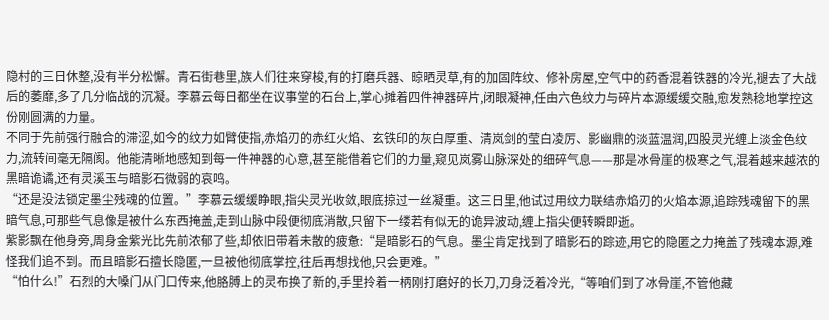隐村的三日休整,没有半分松懈。青石街巷里,族人们往来穿梭,有的打磨兵器、晾晒灵草,有的加固阵纹、修补房屋,空气中的药香混着铁器的冷光,褪去了大战后的萎靡,多了几分临战的沉凝。李慕云每日都坐在议事堂的石台上,掌心摊着四件神器碎片,闭眼凝神,任由六色纹力与碎片本源缓缓交融,愈发熟稔地掌控这份刚圆满的力量。
不同于先前强行融合的滞涩,如今的纹力如臂使指,赤焰刃的赤红火焰、玄铁印的灰白厚重、清岚剑的莹白凌厉、影幽鼎的淡蓝温润,四股灵光缠上淡金色纹力,流转间毫无隔阂。他能清晰地感知到每一件神器的心意,甚至能借着它们的力量,窥见岚雾山脉深处的细碎气息——那是冰骨崖的极寒之气,混着越来越浓的黑暗诡谲,还有灵溪玉与暗影石微弱的哀鸣。
“还是没法锁定墨尘残魂的位置。”李慕云缓缓睁眼,指尖灵光收敛,眼底掠过一丝凝重。这三日里,他试过用纹力联结赤焰刃的火焰本源,追踪残魂留下的黑暗气息,可那些气息像是被什么东西掩盖,走到山脉中段便彻底消散,只留下一缕若有似无的诡异波动,缠上指尖便转瞬即逝。
紫影飘在他身旁,周身金紫光比先前浓郁了些,却依旧带着未散的疲惫:“是暗影石的气息。墨尘肯定找到了暗影石的踪迹,用它的隐匿之力掩盖了残魂本源,难怪我们追不到。而且暗影石擅长隐匿,一旦被他彻底掌控,往后再想找他,只会更难。”
“怕什么!”石烈的大嗓门从门口传来,他胳膊上的灵布换了新的,手里拎着一柄刚打磨好的长刀,刀身泛着冷光,“等咱们到了冰骨崖,不管他藏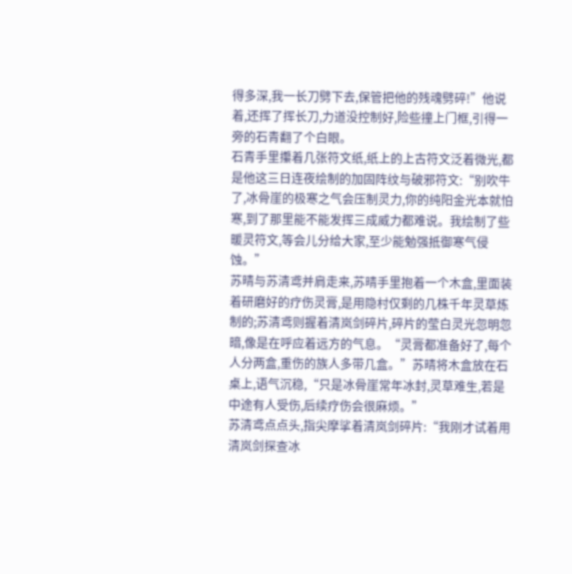得多深,我一长刀劈下去,保管把他的残魂劈碎!”他说着,还挥了挥长刀,力道没控制好,险些撞上门框,引得一旁的石青翻了个白眼。
石青手里攥着几张符文纸,纸上的上古符文泛着微光,都是他这三日连夜绘制的加固阵纹与破邪符文:“别吹牛了,冰骨崖的极寒之气会压制灵力,你的纯阳金光本就怕寒,到了那里能不能发挥三成威力都难说。我绘制了些暖灵符文,等会儿分给大家,至少能勉强抵御寒气侵蚀。”
苏晴与苏清鸢并肩走来,苏晴手里抱着一个木盒,里面装着研磨好的疗伤灵膏,是用隐村仅剩的几株千年灵草炼制的;苏清鸢则握着清岚剑碎片,碎片的莹白灵光忽明忽暗,像是在呼应着远方的气息。“灵膏都准备好了,每个人分两盒,重伤的族人多带几盒。”苏晴将木盒放在石桌上,语气沉稳,“只是冰骨崖常年冰封,灵草难生,若是中途有人受伤,后续疗伤会很麻烦。”
苏清鸢点点头,指尖摩挲着清岚剑碎片:“我刚才试着用清岚剑探查冰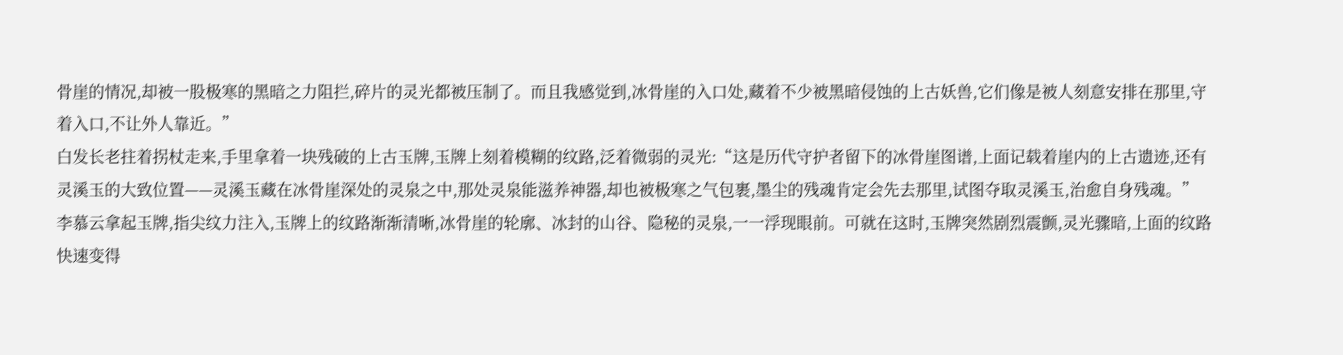骨崖的情况,却被一股极寒的黑暗之力阻拦,碎片的灵光都被压制了。而且我感觉到,冰骨崖的入口处,藏着不少被黑暗侵蚀的上古妖兽,它们像是被人刻意安排在那里,守着入口,不让外人靠近。”
白发长老拄着拐杖走来,手里拿着一块残破的上古玉牌,玉牌上刻着模糊的纹路,泛着微弱的灵光:“这是历代守护者留下的冰骨崖图谱,上面记载着崖内的上古遗迹,还有灵溪玉的大致位置——灵溪玉藏在冰骨崖深处的灵泉之中,那处灵泉能滋养神器,却也被极寒之气包裹,墨尘的残魂肯定会先去那里,试图夺取灵溪玉,治愈自身残魂。”
李慕云拿起玉牌,指尖纹力注入,玉牌上的纹路渐渐清晰,冰骨崖的轮廓、冰封的山谷、隐秘的灵泉,一一浮现眼前。可就在这时,玉牌突然剧烈震颤,灵光骤暗,上面的纹路快速变得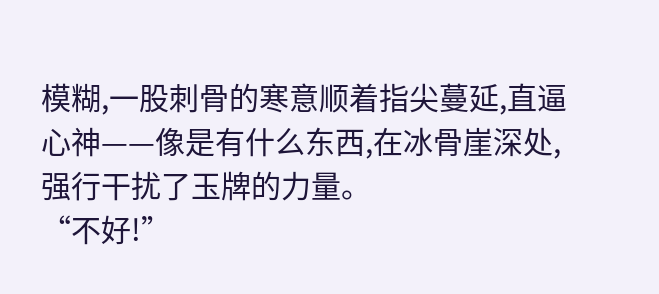模糊,一股刺骨的寒意顺着指尖蔓延,直逼心神——像是有什么东西,在冰骨崖深处,强行干扰了玉牌的力量。
“不好!”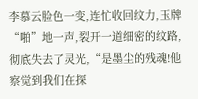李慕云脸色一变,连忙收回纹力,玉牌“啪”地一声,裂开一道细密的纹路,彻底失去了灵光,“是墨尘的残魂!他察觉到我们在探